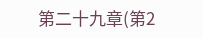第二十九章(第2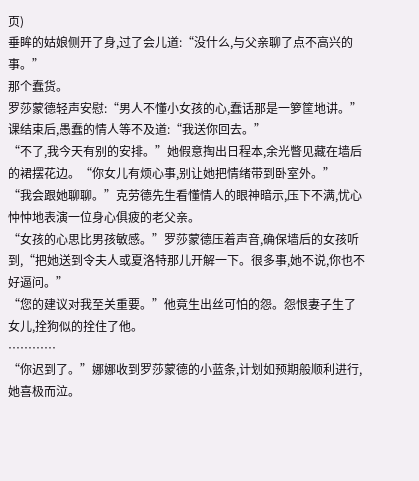页)
垂眸的姑娘侧开了身,过了会儿道:“没什么,与父亲聊了点不高兴的事。”
那个蠢货。
罗莎蒙德轻声安慰:“男人不懂小女孩的心,蠢话那是一箩筐地讲。”
课结束后,愚蠢的情人等不及道:“我送你回去。”
“不了,我今天有别的安排。”她假意掏出日程本,余光瞥见藏在墙后的裙摆花边。“你女儿有烦心事,别让她把情绪带到卧室外。”
“我会跟她聊聊。”克劳德先生看懂情人的眼神暗示,压下不满,忧心忡忡地表演一位身心俱疲的老父亲。
“女孩的心思比男孩敏感。”罗莎蒙德压着声音,确保墙后的女孩听到,“把她送到令夫人或夏洛特那儿开解一下。很多事,她不说,你也不好逼问。”
“您的建议对我至关重要。”他竟生出丝可怕的怨。怨恨妻子生了女儿,拴狗似的拴住了他。
…………
“你迟到了。”娜娜收到罗莎蒙德的小蓝条,计划如预期般顺利进行,她喜极而泣。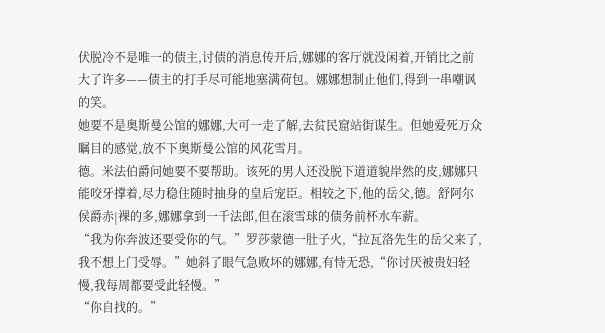伏脱冷不是唯一的债主,讨债的消息传开后,娜娜的客厅就没闲着,开销比之前大了许多——债主的打手尽可能地塞满荷包。娜娜想制止他们,得到一串嘲讽的笑。
她要不是奥斯曼公馆的娜娜,大可一走了解,去贫民窟站街谋生。但她爱死万众瞩目的感觉,放不下奥斯曼公馆的风花雪月。
德。米法伯爵问她要不要帮助。该死的男人还没脱下道道貌岸然的皮,娜娜只能咬牙撑着,尽力稳住随时抽身的皇后宠臣。相较之下,他的岳父,德。舒阿尔侯爵赤|裸的多,娜娜拿到一千法郎,但在滚雪球的债务前杯水车薪。
“我为你奔波还要受你的气。”罗莎蒙德一肚子火,“拉瓦洛先生的岳父来了,我不想上门受辱。”她斜了眼气急败坏的娜娜,有恃无恐,“你讨厌被贵妇轻慢,我每周都要受此轻慢。”
“你自找的。”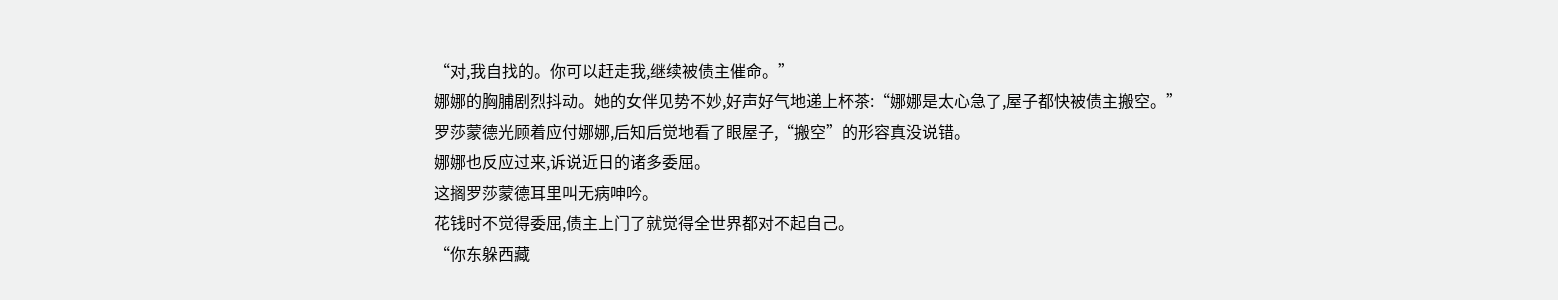“对,我自找的。你可以赶走我,继续被债主催命。”
娜娜的胸脯剧烈抖动。她的女伴见势不妙,好声好气地递上杯茶:“娜娜是太心急了,屋子都快被债主搬空。”
罗莎蒙德光顾着应付娜娜,后知后觉地看了眼屋子,“搬空”的形容真没说错。
娜娜也反应过来,诉说近日的诸多委屈。
这搁罗莎蒙德耳里叫无病呻吟。
花钱时不觉得委屈,债主上门了就觉得全世界都对不起自己。
“你东躲西藏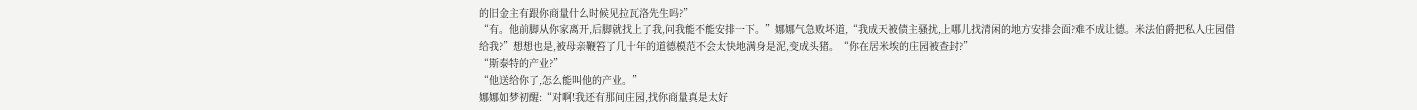的旧金主有跟你商量什么时候见拉瓦洛先生吗?”
“有。他前脚从你家离开,后脚就找上了我,问我能不能安排一下。”娜娜气急败坏道,“我成天被债主骚扰,上哪儿找清闲的地方安排会面?难不成让德。米法伯爵把私人庄园借给我?”想想也是,被母亲鞭笞了几十年的道德模范不会太快地满身是泥,变成头猪。“你在居米埃的庄园被查封?”
“斯泰特的产业?”
“他送给你了,怎么能叫他的产业。”
娜娜如梦初醒:“对啊!我还有那间庄园,找你商量真是太好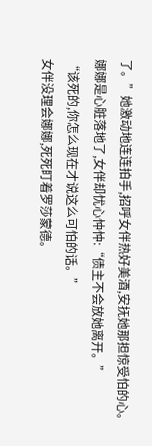了。”她激动地连连拍手,招呼女伴热好美酒,安抚她那担惊受怕的心。
娜娜是心脏落地了,女伴却忧心忡忡:“债主不会放她离开。”
“该死的,你怎么现在才说这么可怕的话。”
女伴没理会娜娜,死死盯着罗莎蒙德。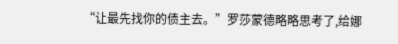“让最先找你的债主去。”罗莎蒙德略略思考了,给娜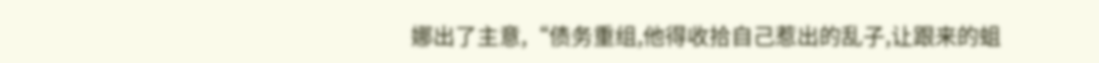娜出了主意,“债务重组,他得收拾自己惹出的乱子,让跟来的蛆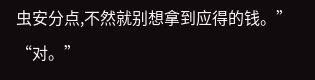虫安分点,不然就别想拿到应得的钱。”
“对。”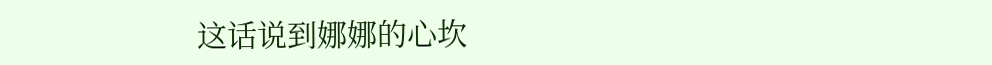这话说到娜娜的心坎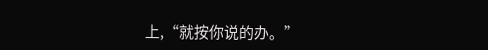上,“就按你说的办。”